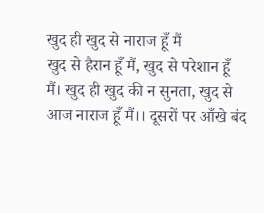खुद ही खुद से नाराज हूँ मैं
खुद से हैरान हूँ मैं, खुद से परेशान हूँ मैं। खुद ही खुद की न सुनता, खुद से आज नाराज हूँ मैं।। दूसरों पर आँखे बंद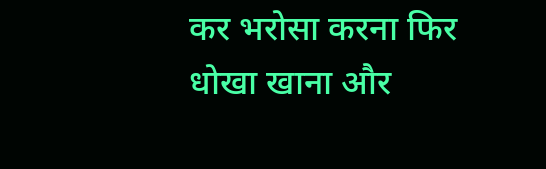कर भरोसा करना फिर धोखा खाना और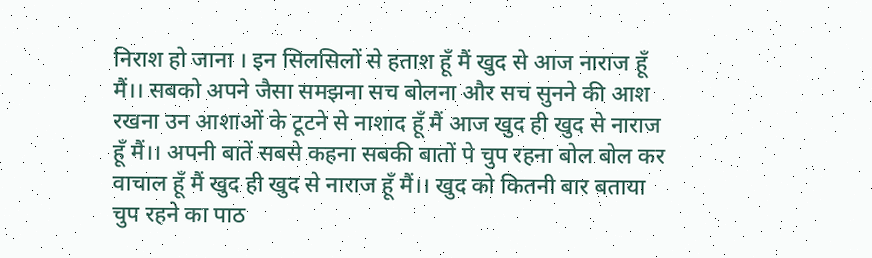निराश हो जाना । इन सिलसिलों से हताश हूँ मैं खुद से आज नाराज हूँ मैं।। सबको अपने जैसा समझना सच बोलना और सच सुनने की आश रखना उन आशाओं के टूटने से नाशाद हूँ मैं आज खुद ही खुद से नाराज हूँ मैं।। अपनी बातें सबसे कहना सबकी बातों पे चुप रहना बोल बोल कर वाचाल हूँ मैं खुद ही खुद से नाराज हूँ मैं।। खुद को कितनी बार बताया चुप रहने का पाठ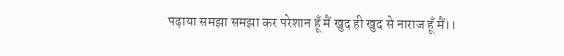पढ़ाया समझा समझा कर परेशान हूँ मैं खुद ही खुद से नाराज हूँ मैं।।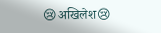😢अखिलेश😢